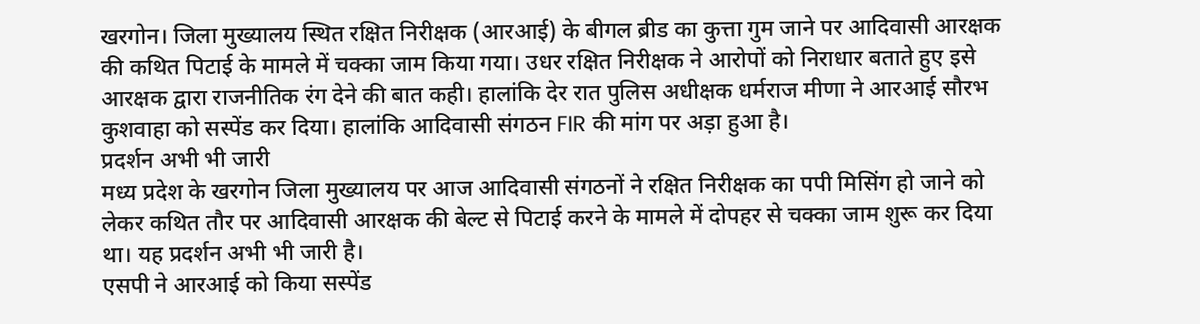खरगोन। जिला मुख्यालय स्थित रक्षित निरीक्षक (आरआई) के बीगल ब्रीड का कुत्ता गुम जाने पर आदिवासी आरक्षक की कथित पिटाई के मामले में चक्का जाम किया गया। उधर रक्षित निरीक्षक ने आरोपों को निराधार बताते हुए इसे आरक्षक द्वारा राजनीतिक रंग देने की बात कही। हालांकि देर रात पुलिस अधीक्षक धर्मराज मीणा ने आरआई सौरभ कुशवाहा को सस्पेंड कर दिया। हालांकि आदिवासी संगठन FIR की मांग पर अड़ा हुआ है।
प्रदर्शन अभी भी जारी
मध्य प्रदेश के खरगोन जिला मुख्यालय पर आज आदिवासी संगठनों ने रक्षित निरीक्षक का पपी मिसिंग हो जाने को लेकर कथित तौर पर आदिवासी आरक्षक की बेल्ट से पिटाई करने के मामले में दोपहर से चक्का जाम शुरू कर दिया था। यह प्रदर्शन अभी भी जारी है।
एसपी ने आरआई को किया सस्पेंड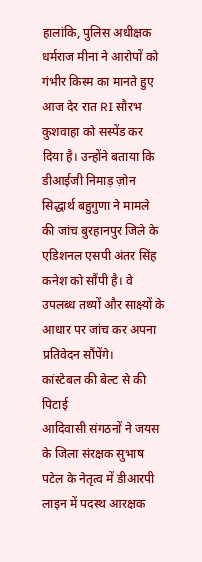हालांकि, पुलिस अधीक्षक धर्मराज मीना ने आरोपों को गंभीर किस्म का मानते हुए आज देर रात RI सौरभ कुशवाहा को सस्पेंड कर दिया है। उन्होंने बताया कि डीआईजी निमाड़ ज़ोन सिद्धार्थ बहुगुणा ने मामले की जांच बुरहानपुर जिले के एडिशनल एसपी अंतर सिंह कनेश को सौंपी है। वे उपलब्ध तथ्यों और साक्ष्यों के आधार पर जांच कर अपना प्रतिवेदन सौंपेंगे।
कांस्टेबल की बेल्ट से की पिटाई
आदिवासी संगठनों ने जयस के जिला संरक्षक सुभाष पटेल के नेतृत्व में डीआरपी लाइन में पदस्थ आरक्षक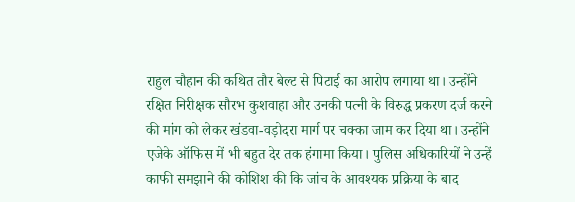राहुल चौहान की कथित तौर बेल्ट से पिटाई का आरोप लगाया था। उन्होंने रक्षित निरीक्षक सौरभ कुशवाहा और उनकी पत्नी के विरुद्ध प्रकरण दर्ज करने की मांग को लेकर खंडवा-वड़ोदरा मार्ग पर चक्का जाम कर दिया था। उन्होंने एजेके ऑफिस में भी बहुत देर तक हंगामा किया। पुलिस अधिकारियों ने उन्हें काफी समझाने की कोशिश की कि जांच के आवश्यक प्रक्रिया के बाद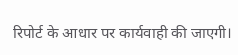रिपोर्ट के आधार पर कार्यवाही की जाएगी।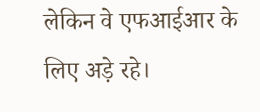लेकिन वे एफआईआर के लिए अड़े रहे।